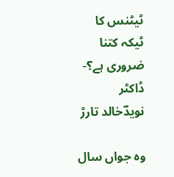ٹیٹنس کا ٹیکہ کتنا ضروری ہے؟- ڈاکٹر نویدؔخالد تارڑ

وہ جواں سال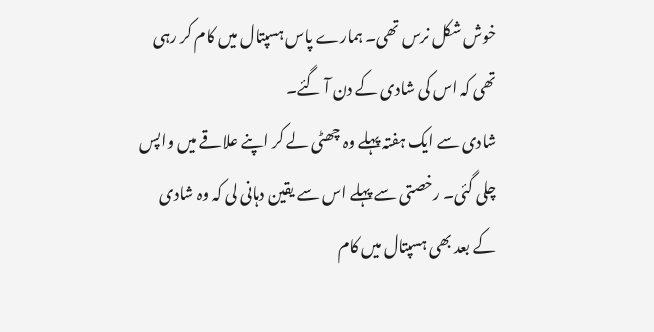خوش شکل نرس تھی۔ ہمارے پاس ہسپتال میں کام کر رہی تھی کہ اس کی شادی کے دن آ گئے۔
شادی سے ایک ہفتہ پہلے وہ چھٹی لے کر اپنے علاقے میں واپس چلی گئی۔ رخصتی سے پہلے اس سے یقین دہانی لی کہ وہ شادی کے بعد بھی ہسپتال میں کام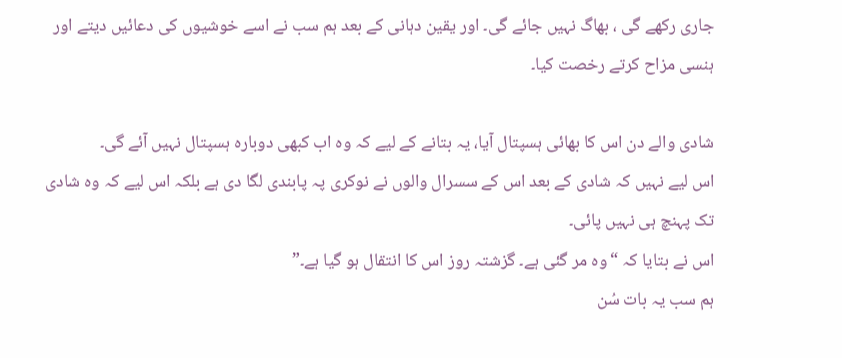جاری رکھے گی ، بھاگ نہیں جائے گی۔ اور یقین دہانی کے بعد ہم سب نے اسے خوشیوں کی دعائیں دیتے اور ہنسی مزاح کرتے رخصت کیا۔

شادی والے دن اس کا بھائی ہسپتال آیا، یہ بتانے کے لیے کہ وہ اب کبھی دوبارہ ہسپتال نہیں آئے گی۔
اس لیے نہیں کہ شادی کے بعد اس کے سسرال والوں نے نوکری پہ پابندی لگا دی ہے بلکہ اس لیے کہ وہ شادی تک پہنچ ہی نہیں پائی۔
اس نے بتایا کہ “وہ مر گئی ہے۔ گزشتہ روز اس کا انتقال ہو گیا ہے۔”
ہم سب یہ بات سُن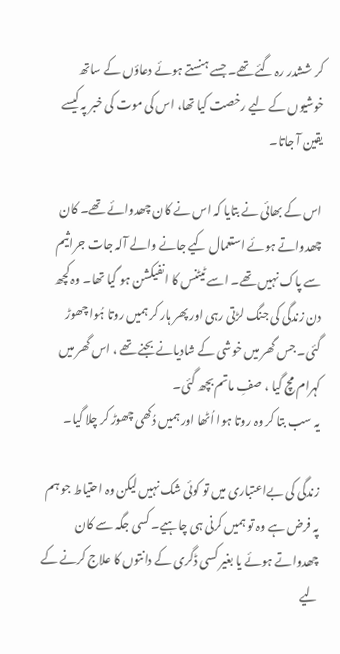کر ششدر رہ گئے تھے۔ جسے ہنستے ہوئے دعاؤں کے ساتھ خوشیوں کے لیے رخصت کیا تھا، اس کی موت کی خبر پہ کیسے یقین آ جاتا۔

اس کے بھائی نے بتایا کہ اس نے کان چھدوائے تھے۔ کان چھدواتے ہوئے استعمال کیے جانے والے آلہ جات جراثیم سے پاک نہیں تھے۔ اسے ٹیٹنس کا انفیکشن ہو گیا تھا۔ وہ کچھ دن زندگی کی جنگ لڑتی رہی اور پھر ہار کر ہمیں روتا ہُوا چھوڑ گئی۔ جس گھر میں خوشی کے شادیانے بجنے تھے ، اس گھر میں کہرام مچ گیا ، صفِ ماتم بچھ گئی۔
یہ سب بتا کر وہ روتا ہوا اُٹھا اور ہمیں دُکھی چھوڑ کر چلا گیا۔

زندگی کی بےاعتباری میں تو کوئی شک نہیں لیکن وہ احتیاط جو ہم پہ فرض ہے وہ تو ہمیں کرنی ہی چاہیے۔ کسی جگہ سے کان چھدواتے ہوئے یا بغیر کسی ڈگری کے دانتوں کا علاج کرنے کے لیے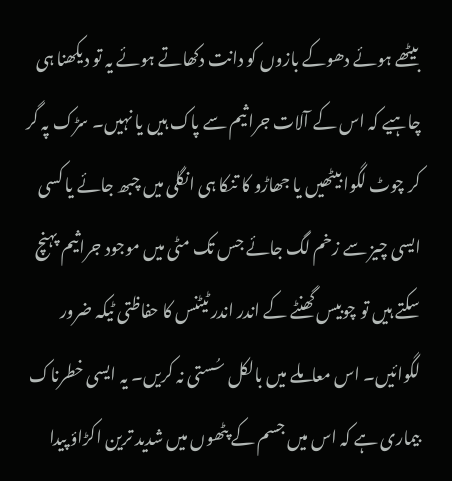بیٹھے ہوئے دھوکے بازوں کو دانت دکھاتے ہوئے یہ تو دیکھنا ہی چاہیے کہ اس کے آلات جراثیم سے پاک ہیں یا نہیں۔ سڑک پہ گر کر چوٹ لگوا بیٹھیں یا جھاڑو کا تنکا ہی انگلی میں چبھ جائے یا کسی ایسی چیز سے زخم لگ جائے جس تک مٹی میں موجود جراثیم پہنچ سکتے ہیں تو چوبیس گھنٹے کے اندر اندر ٹیٹنس کا حفاظتی ٹیکہ ضرور لگوائیں۔ اس معاملے میں بالکل سُستی نہ کریں۔ یہ ایسی خطرناک بیماری ہے کہ اس میں جسم کے پٹھوں میں شدید ترین اکڑاؤ پیدا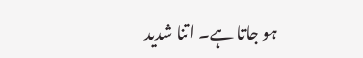ہو جاتا ہے۔ اتنا شدید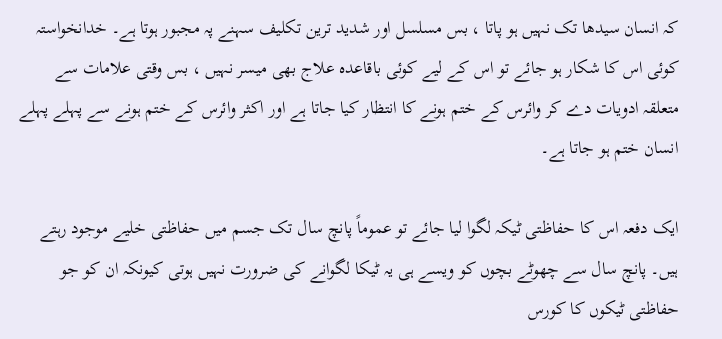کہ انسان سیدھا تک نہیں ہو پاتا ، بس مسلسل اور شدید ترین تکلیف سہنے پہ مجبور ہوتا ہے۔ خدانخواستہ کوئی اس کا شکار ہو جائے تو اس کے لیے کوئی باقاعدہ علاج بھی میسر نہیں ، بس وقتی علامات سے متعلقہ ادویات دے کر وائرس کے ختم ہونے کا انتظار کیا جاتا ہے اور اکثر وائرس کے ختم ہونے سے پہلے پہلے انسان ختم ہو جاتا ہے۔

ایک دفعہ اس کا حفاظتی ٹیکہ لگوا لیا جائے تو عموماً پانچ سال تک جسم میں حفاظتی خلیے موجود رہتے ہیں۔ پانچ سال سے چھوٹے بچوں کو ویسے ہی یہ ٹیکا لگوانے کی ضرورت نہیں ہوتی کیونکہ ان کو جو حفاظتی ٹیکوں کا کورس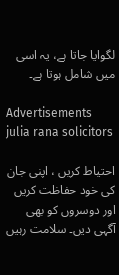لگوایا جاتا ہے، یہ اسی میں شامل ہوتا ہے۔

Advertisements
julia rana solicitors

احتیاط کریں ، اپنی جان کی خود حفاظت کریں اور دوسروں کو بھی آگہی دیں۔ سلامت رہیں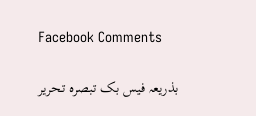Facebook Comments

بذریعہ فیس بک تبصرہ تحریر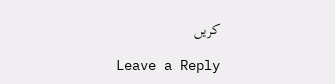کریں

Leave a Reply